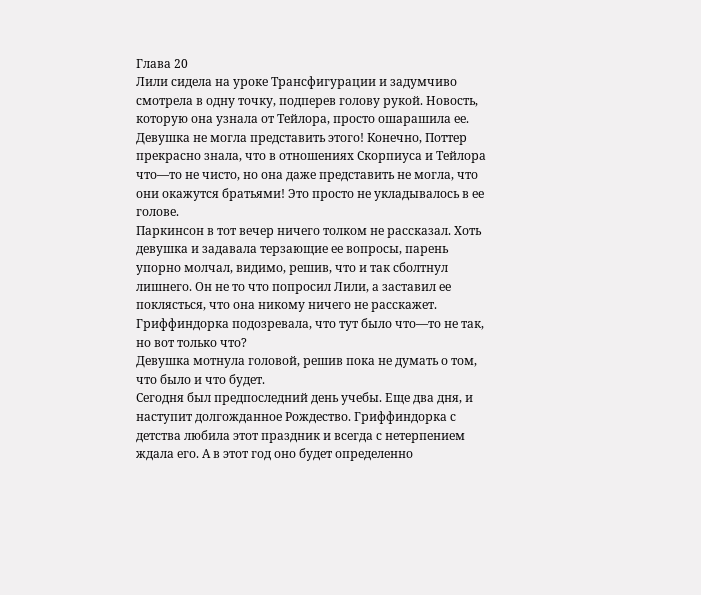Глава 20
Лили сидела на уроке Трансфигурации и задумчиво смотрела в одну точку, подперев голову рукой. Новость, которую она узнала от Тейлора, просто ошарашила ее. Девушка не могла представить этого! Конечно, Поттер прекрасно знала, что в отношениях Скорпиуса и Тейлора что—то не чисто, но она даже представить не могла, что они окажутся братьями! Это просто не укладывалось в ее голове.
Паркинсон в тот вечер ничего толком не рассказал. Хоть девушка и задавала терзающие ее вопросы, парень упорно молчал, видимо, решив, что и так сболтнул лишнего. Он не то что попросил Лили, а заставил ее поклясться, что она никому ничего не расскажет. Гриффиндорка подозревала, что тут было что—то не так, но вот только что?
Девушка мотнула головой, решив пока не думать о том, что было и что будет.
Сегодня был предпоследний день учебы. Еще два дня, и наступит долгожданное Рождество. Гриффиндорка с детства любила этот праздник и всегда с нетерпением ждала его. А в этот год оно будет определенно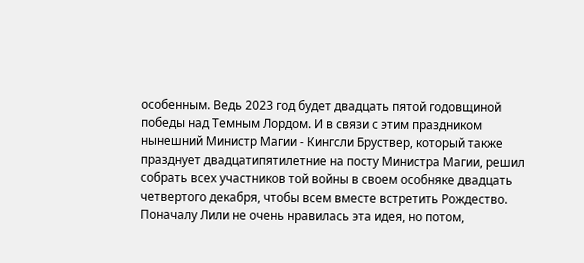особенным. Ведь 2023 год будет двадцать пятой годовщиной победы над Темным Лордом. И в связи с этим праздником нынешний Министр Магии - Кингсли Бруствер, который также празднует двадцатипятилетние на посту Министра Магии, решил собрать всех участников той войны в своем особняке двадцать четвертого декабря, чтобы всем вместе встретить Рождество.
Поначалу Лили не очень нравилась эта идея, но потом,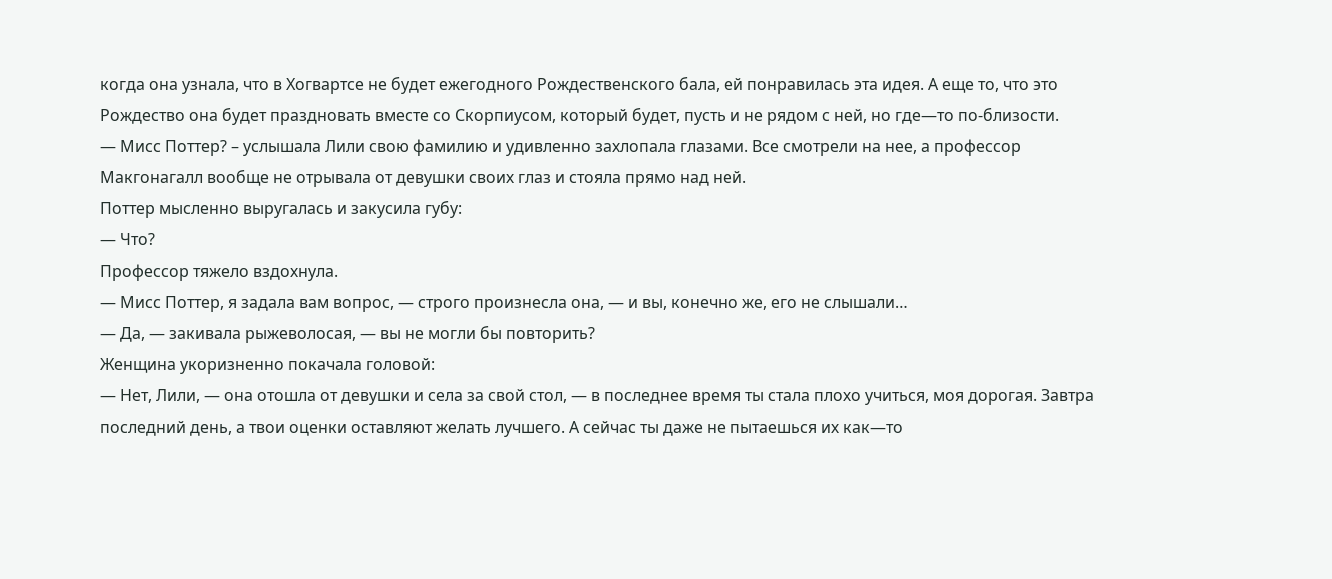когда она узнала, что в Хогвартсе не будет ежегодного Рождественского бала, ей понравилась эта идея. А еще то, что это Рождество она будет праздновать вместе со Скорпиусом, который будет, пусть и не рядом с ней, но где—то по-близости.
— Мисс Поттер? – услышала Лили свою фамилию и удивленно захлопала глазами. Все смотрели на нее, а профессор Макгонагалл вообще не отрывала от девушки своих глаз и стояла прямо над ней.
Поттер мысленно выругалась и закусила губу:
— Что?
Профессор тяжело вздохнула.
— Мисс Поттер, я задала вам вопрос, — строго произнесла она, — и вы, конечно же, его не слышали…
— Да, — закивала рыжеволосая, — вы не могли бы повторить?
Женщина укоризненно покачала головой:
— Нет, Лили, — она отошла от девушки и села за свой стол, — в последнее время ты стала плохо учиться, моя дорогая. Завтра последний день, а твои оценки оставляют желать лучшего. А сейчас ты даже не пытаешься их как—то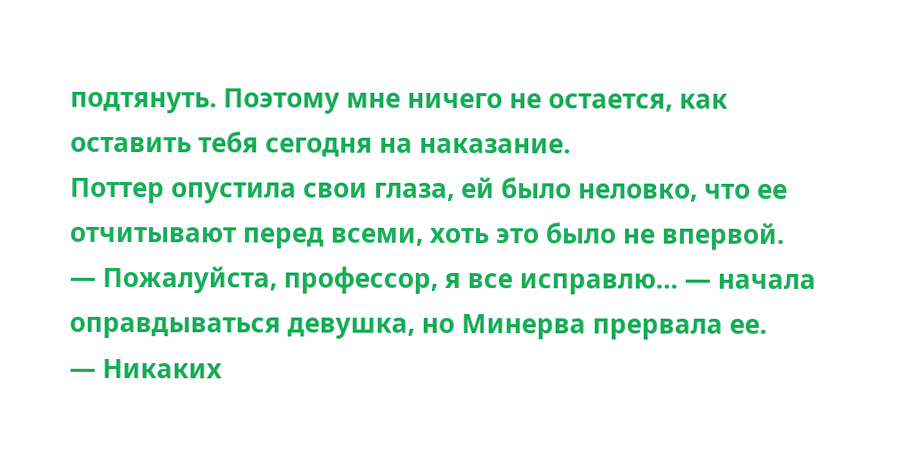подтянуть. Поэтому мне ничего не остается, как оставить тебя сегодня на наказание.
Поттер опустила свои глаза, ей было неловко, что ее отчитывают перед всеми, хоть это было не впервой.
— Пожалуйста, профессор, я все исправлю… — начала оправдываться девушка, но Минерва прервала ее.
— Никаких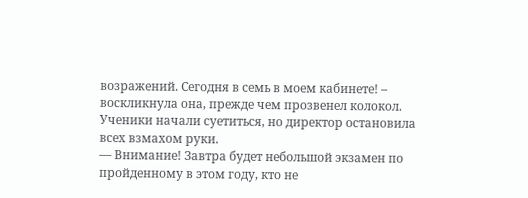возражений. Сегодня в семь в моем кабинете! – воскликнула она, прежде чем прозвенел колокол.
Ученики начали суетиться, но директор остановила всех взмахом руки.
— Внимание! Завтра будет небольшой экзамен по пройденному в этом году, кто не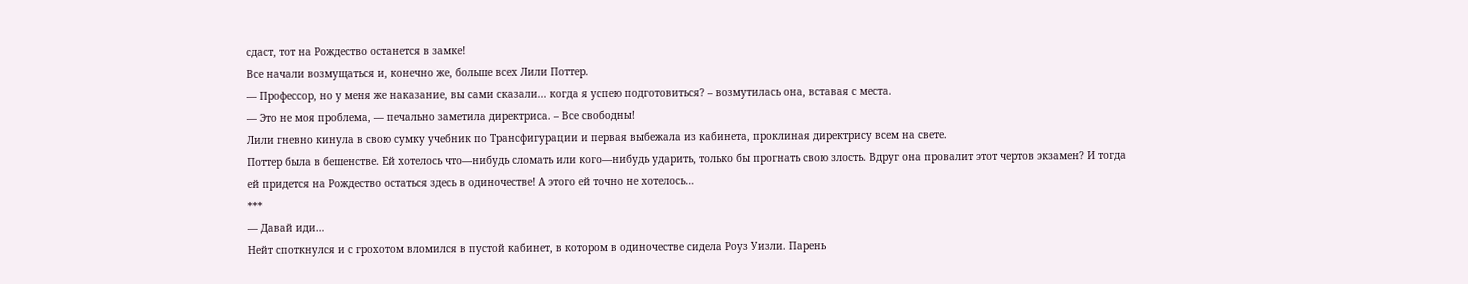сдаст, тот на Рождество останется в замке!
Все начали возмущаться и, конечно же, больше всех Лили Поттер.
— Профессор, но у меня же наказание, вы сами сказали... когда я успею подготовиться? – возмутилась она, вставая с места.
— Это не моя проблема, — печально заметила директриса. – Все свободны!
Лили гневно кинула в свою сумку учебник по Трансфигурации и первая выбежала из кабинета, проклиная директрису всем на свете.
Поттер была в бешенстве. Ей хотелось что—нибудь сломать или кого—нибудь ударить, только бы прогнать свою злость. Вдруг она провалит этот чертов экзамен? И тогда ей придется на Рождество остаться здесь в одиночестве! А этого ей точно не хотелось…
***
— Давай иди…
Нейт споткнулся и с грохотом вломился в пустой кабинет, в котором в одиночестве сидела Роуз Уизли. Парень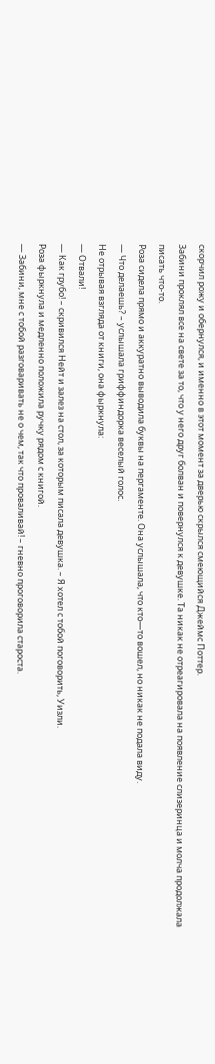скорчил рожу и обернулся, и именно в этот момент за дверью скрылся смеющийся Джеймс Поттер.
Забини проклял все на свете за то, что у него друг болван и повернулся к девушке. Та никак не отреагировала на появление слизеринца и молча продолжала писать что-то.
Роза сидела прямо и аккуратно выводила буквы на пергаменте. Она услышала, что кто—то вошел, но никак не подала виду.
— Что делаешь? – услышала гриффиндорка веселый голос.
Не отрывая взгляда от книги, она фыркнула:
— Отвали!
— Как грубо! – скривился Нейт и залез на стол, за которым писала девушка. – Я хотел с тобой поговорить, Уизли.
Роза фыркнула и медленно положила ручку рядом с книгой.
— Забини, мне с тобой разговаривать не о чем, так что проваливай! – гневно проговорила староста.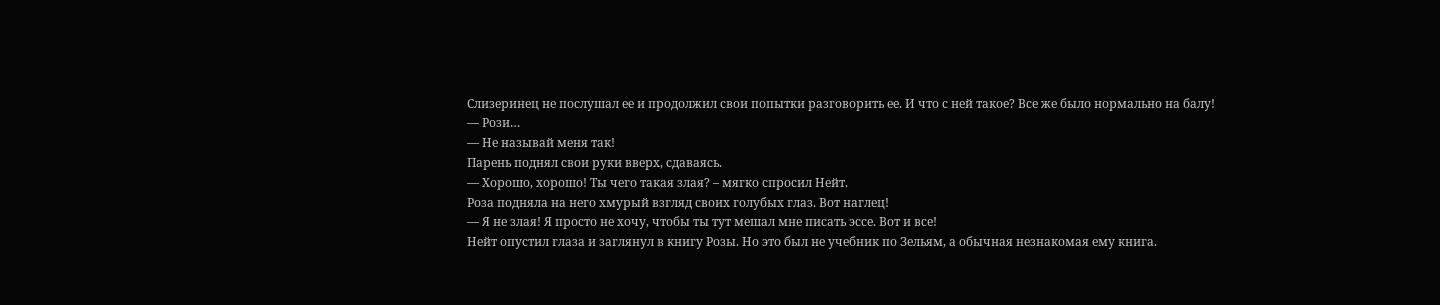Слизеринец не послушал ее и продолжил свои попытки разговорить ее. И что с ней такое? Все же было нормально на балу!
— Рози…
— Не называй меня так!
Парень поднял свои руки вверх, сдаваясь.
— Хорошо, хорошо! Ты чего такая злая? – мягко спросил Нейт.
Роза подняла на него хмурый взгляд своих голубых глаз. Вот наглец!
— Я не злая! Я просто не хочу, чтобы ты тут мешал мне писать эссе. Вот и все!
Нейт опустил глаза и заглянул в книгу Розы. Но это был не учебник по Зельям, а обычная незнакомая ему книга.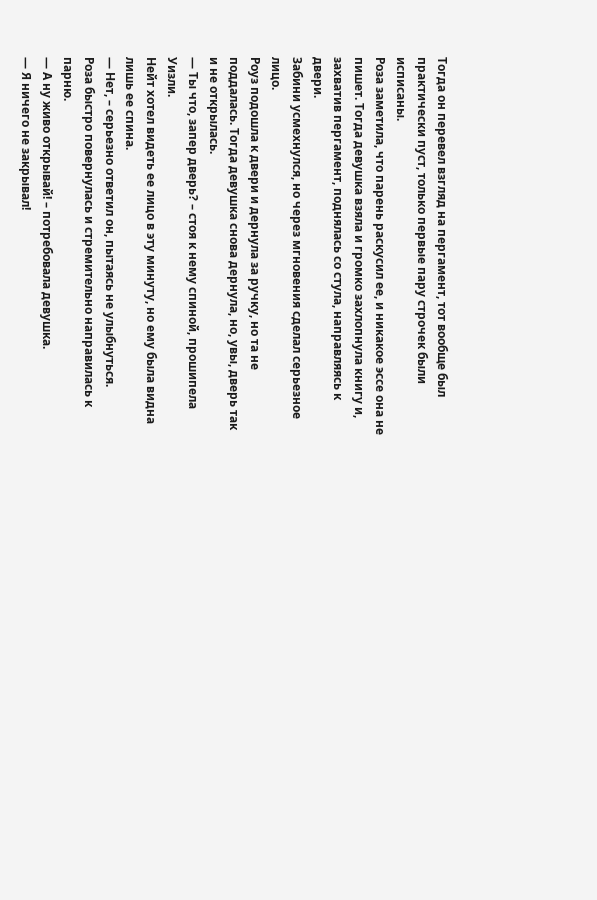Тогда он перевел взгляд на пергамент, тот вообще был практически пуст, только первые пару строчек были исписаны.
Роза заметила, что парень раскусил ее, и никакое эссе она не пишет. Тогда девушка взяла и громко захлопнула книгу и, захватив пергамент, поднялась со стула, направляясь к двери.
Забини усмехнулся, но через мгновения сделал серьезное лицо.
Роуз подошла к двери и дернула за ручку, но та не поддалась. Тогда девушка снова дернула, но, увы, дверь так и не открылась.
— Ты что, запер дверь? – стоя к нему спиной, прошипела Уизли.
Нейт хотел видеть ее лицо в эту минуту, но ему была видна лишь ее спина.
— Нет, – серьезно ответил он, пытаясь не улыбнуться.
Роза быстро повернулась и стремительно направилась к парню.
— А ну живо открывай! – потребовала девушка.
— Я ничего не закрывал!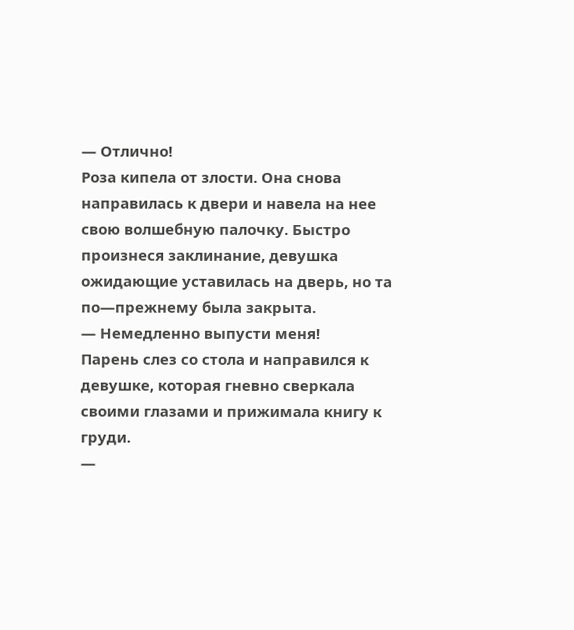— Отлично!
Роза кипела от злости. Она снова направилась к двери и навела на нее свою волшебную палочку. Быстро произнеся заклинание, девушка ожидающие уставилась на дверь, но та по—прежнему была закрыта.
— Немедленно выпусти меня!
Парень слез со стола и направился к девушке, которая гневно сверкала своими глазами и прижимала книгу к груди.
—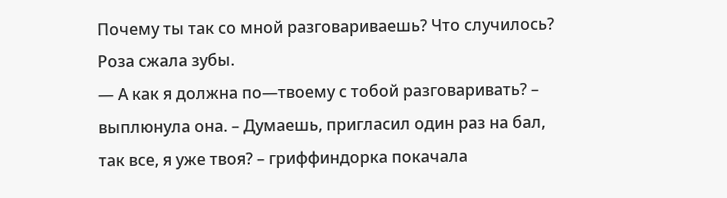Почему ты так со мной разговариваешь? Что случилось?
Роза сжала зубы.
— А как я должна по—твоему с тобой разговаривать? – выплюнула она. – Думаешь, пригласил один раз на бал, так все, я уже твоя? – гриффиндорка покачала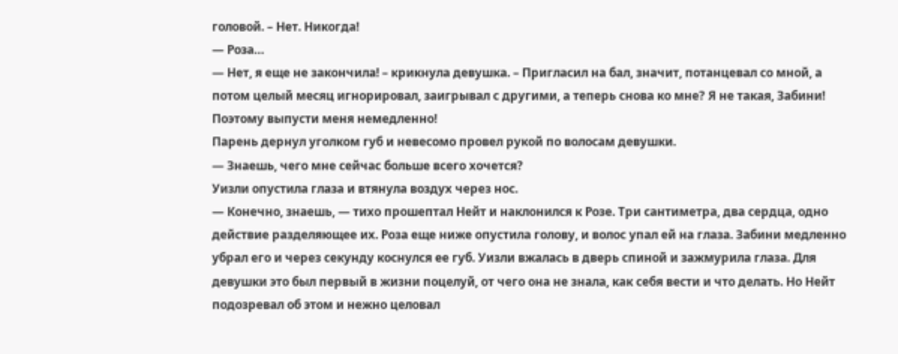головой. – Нет. Никогда!
— Роза…
— Нет, я еще не закончила! – крикнула девушка. – Пригласил на бал, значит, потанцевал со мной, а потом целый месяц игнорировал, заигрывал с другими, а теперь снова ко мне? Я не такая, Забини! Поэтому выпусти меня немедленно!
Парень дернул уголком губ и невесомо провел рукой по волосам девушки.
— Знаешь, чего мне сейчас больше всего хочется?
Уизли опустила глаза и втянула воздух через нос.
— Конечно, знаешь, — тихо прошептал Нейт и наклонился к Розе. Три сантиметра, два сердца, одно действие разделяющее их. Роза еще ниже опустила голову, и волос упал ей на глаза. Забини медленно убрал его и через секунду коснулся ее губ. Уизли вжалась в дверь спиной и зажмурила глаза. Для девушки это был первый в жизни поцелуй, от чего она не знала, как себя вести и что делать. Но Нейт подозревал об этом и нежно целовал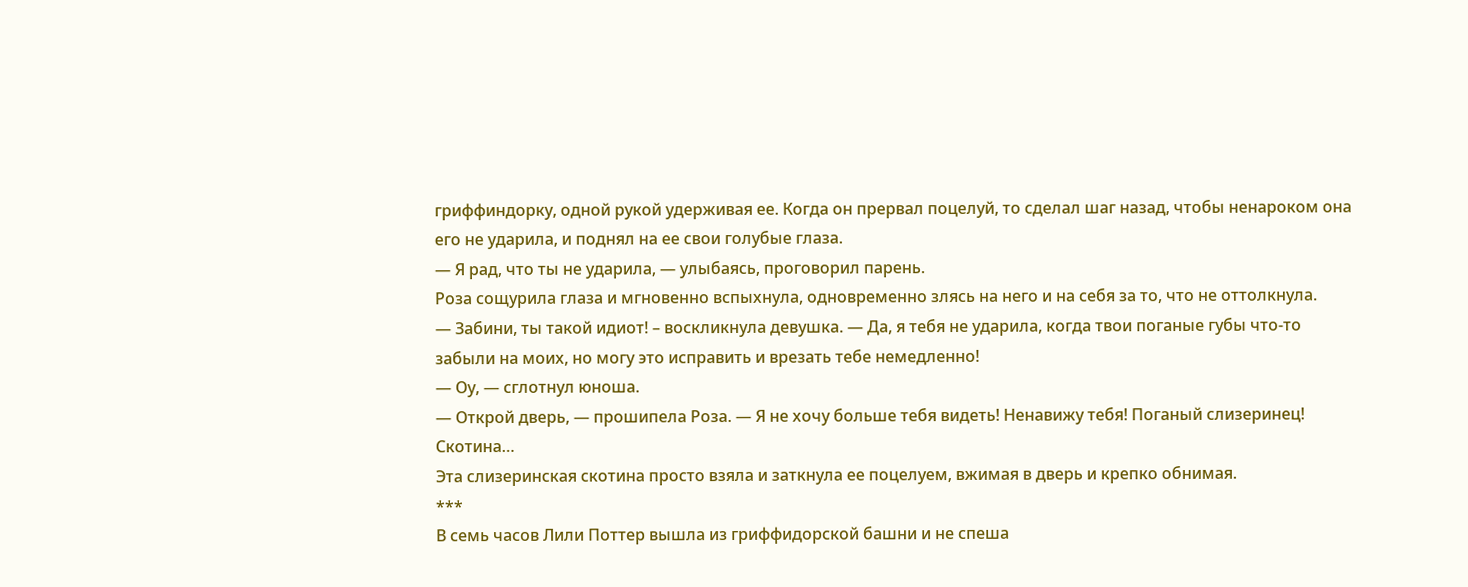гриффиндорку, одной рукой удерживая ее. Когда он прервал поцелуй, то сделал шаг назад, чтобы ненароком она его не ударила, и поднял на ее свои голубые глаза.
— Я рад, что ты не ударила, — улыбаясь, проговорил парень.
Роза сощурила глаза и мгновенно вспыхнула, одновременно злясь на него и на себя за то, что не оттолкнула.
— Забини, ты такой идиот! – воскликнула девушка. — Да, я тебя не ударила, когда твои поганые губы что-то забыли на моих, но могу это исправить и врезать тебе немедленно!
— Оу, — сглотнул юноша.
— Открой дверь, — прошипела Роза. — Я не хочу больше тебя видеть! Ненавижу тебя! Поганый слизеринец! Скотина…
Эта слизеринская скотина просто взяла и заткнула ее поцелуем, вжимая в дверь и крепко обнимая.
***
В семь часов Лили Поттер вышла из гриффидорской башни и не спеша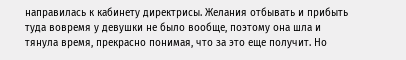направилась к кабинету директрисы. Желания отбывать и прибыть туда вовремя у девушки не было вообще, поэтому она шла и тянула время, прекрасно понимая, что за это еще получит. Но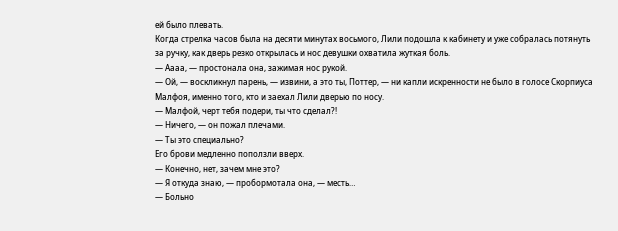ей было плевать.
Когда стрелка часов была на десяти минутах восьмого, Лили подошла к кабинету и уже собралась потянуть за ручку, как дверь резко открылась и нос девушки охватила жуткая боль.
— Аааа, — простонала она, зажимая нос рукой.
— Ой, — воскликнул парень, — извини, а это ты, Поттер, — ни капли искренности не было в голосе Скорпиуса Малфоя, именно того, кто и заехал Лили дверью по носу.
— Малфой, черт тебя подери, ты что сделал?!
— Ничего, — он пожал плечами.
— Ты это специально?
Его брови медленно поползли вверх.
— Конечно, нет, зачем мне это?
— Я откуда знаю, — пробормотала она, — месть…
— Больно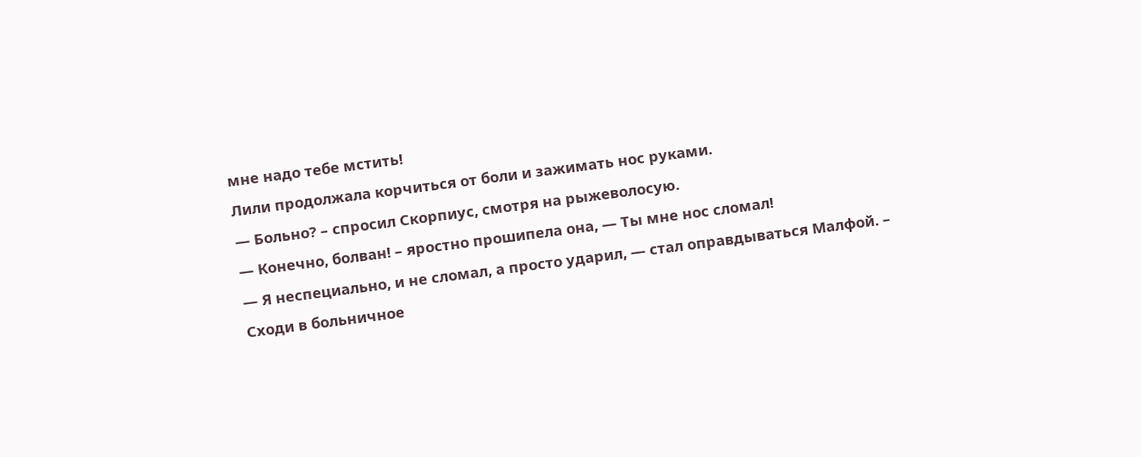мне надо тебе мстить!
Лили продолжала корчиться от боли и зажимать нос руками.
— Больно? – спросил Скорпиус, смотря на рыжеволосую.
— Конечно, болван! – яростно прошипела она, — Ты мне нос сломал!
— Я неспециально, и не сломал, а просто ударил, — стал оправдываться Малфой. – Сходи в больничное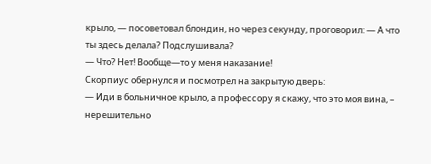крыло, — посоветовал блондин, но через секунду, проговорил: — А что ты здесь делала? Подслушивала?
— Что? Нет! Вообще—то у меня наказание!
Скорпиус обернулся и посмотрел на закрытую дверь:
— Иди в больничное крыло, а профессору я скажу, что это моя вина, – нерешительно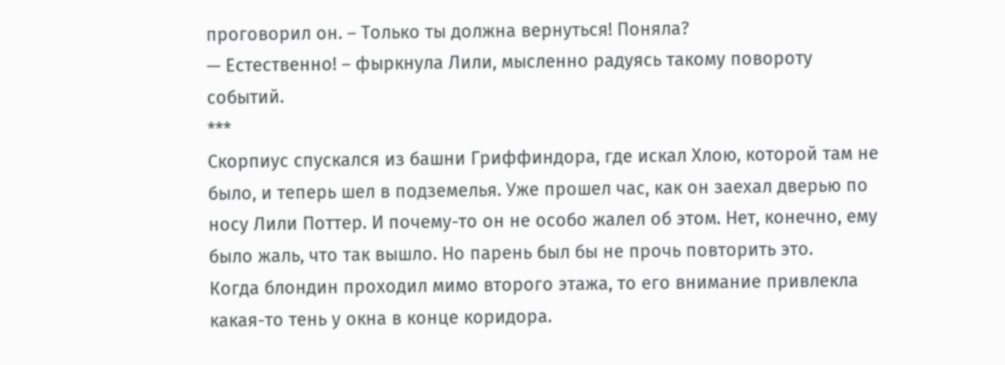проговорил он. – Только ты должна вернуться! Поняла?
— Естественно! – фыркнула Лили, мысленно радуясь такому повороту событий.
***
Скорпиус спускался из башни Гриффиндора, где искал Хлою, которой там не было, и теперь шел в подземелья. Уже прошел час, как он заехал дверью по носу Лили Поттер. И почему-то он не особо жалел об этом. Нет, конечно, ему было жаль, что так вышло. Но парень был бы не прочь повторить это.
Когда блондин проходил мимо второго этажа, то его внимание привлекла какая-то тень у окна в конце коридора.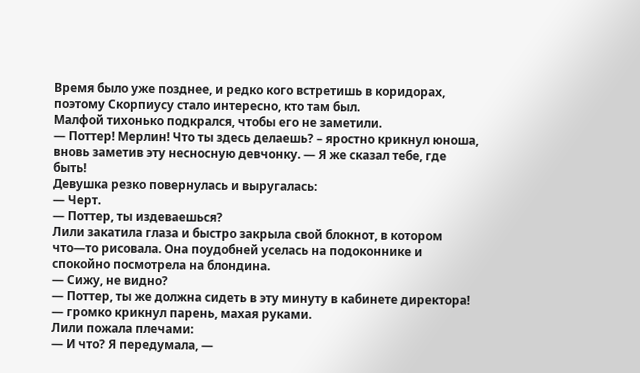Время было уже позднее, и редко кого встретишь в коридорах, поэтому Скорпиусу стало интересно, кто там был.
Малфой тихонько подкрался, чтобы его не заметили.
— Поттер! Мерлин! Что ты здесь делаешь? – яростно крикнул юноша, вновь заметив эту несносную девчонку. — Я же сказал тебе, где быть!
Девушка резко повернулась и выругалась:
— Черт.
— Поттер, ты издеваешься?
Лили закатила глаза и быстро закрыла свой блокнот, в котором что—то рисовала. Она поудобней уселась на подоконнике и спокойно посмотрела на блондина.
— Сижу, не видно?
— Поттер, ты же должна сидеть в эту минуту в кабинете директора! — громко крикнул парень, махая руками.
Лили пожала плечами:
— И что? Я передумала, —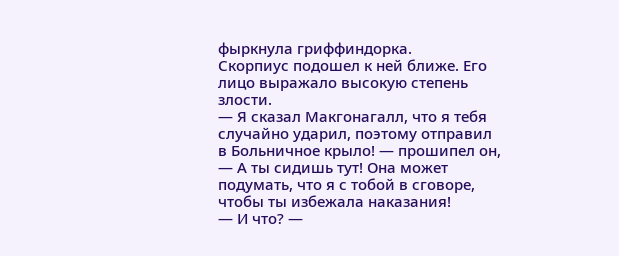фыркнула гриффиндорка.
Скорпиус подошел к ней ближе. Его лицо выражало высокую степень злости.
— Я сказал Макгонагалл, что я тебя случайно ударил, поэтому отправил в Больничное крыло! — прошипел он, — А ты сидишь тут! Она может подумать, что я с тобой в сговоре, чтобы ты избежала наказания!
— И что? —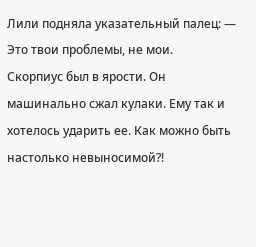Лили подняла указательный палец: — Это твои проблемы, не мои.
Скорпиус был в ярости. Он машинально сжал кулаки. Ему так и хотелось ударить ее. Как можно быть настолько невыносимой?!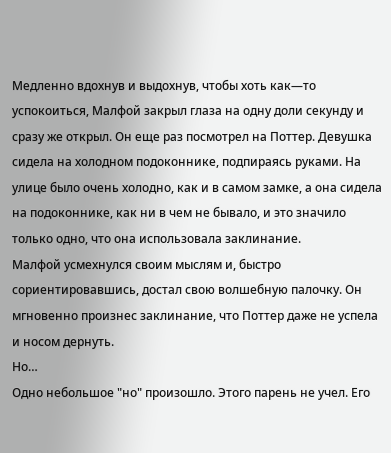Медленно вдохнув и выдохнув, чтобы хоть как—то успокоиться, Малфой закрыл глаза на одну доли секунду и сразу же открыл. Он еще раз посмотрел на Поттер. Девушка сидела на холодном подоконнике, подпираясь руками. На улице было очень холодно, как и в самом замке, а она сидела на подоконнике, как ни в чем не бывало, и это значило только одно, что она использовала заклинание.
Малфой усмехнулся своим мыслям и, быстро сориентировавшись, достал свою волшебную палочку. Он мгновенно произнес заклинание, что Поттер даже не успела и носом дернуть.
Но…
Одно небольшое "но" произошло. Этого парень не учел. Его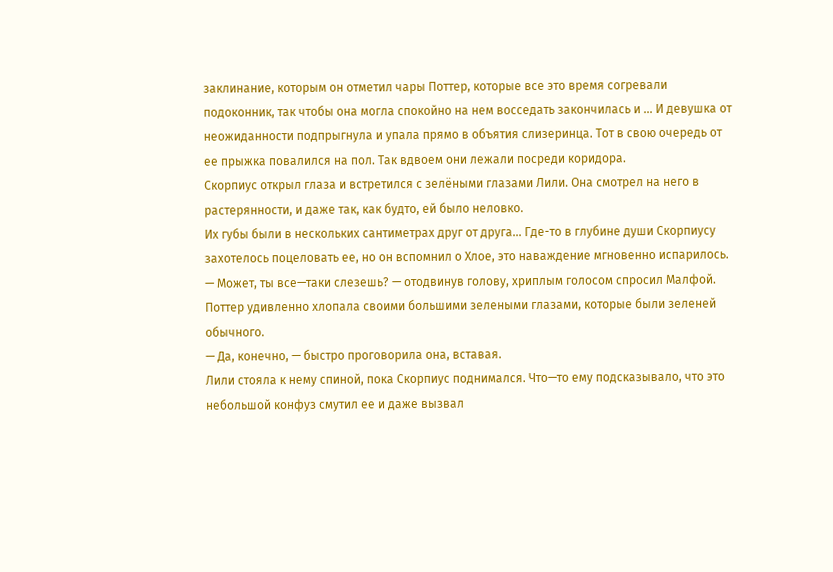заклинание, которым он отметил чары Поттер, которые все это время согревали подоконник, так чтобы она могла спокойно на нем восседать закончилась и ... И девушка от неожиданности подпрыгнула и упала прямо в объятия слизеринца. Тот в свою очередь от ее прыжка повалился на пол. Так вдвоем они лежали посреди коридора.
Скорпиус открыл глаза и встретился с зелёными глазами Лили. Она смотрел на него в растерянности, и даже так, как будто, ей было неловко.
Их губы были в нескольких сантиметрах друг от друга... Где-то в глубине души Скорпиусу захотелось поцеловать ее, но он вспомнил о Хлое, это наваждение мгновенно испарилось.
— Может, ты все—таки слезешь? — отодвинув голову, хриплым голосом спросил Малфой.
Поттер удивленно хлопала своими большими зелеными глазами, которые были зеленей обычного.
— Да, конечно, — быстро проговорила она, вставая.
Лили стояла к нему спиной, пока Скорпиус поднимался. Что—то ему подсказывало, что это небольшой конфуз смутил ее и даже вызвал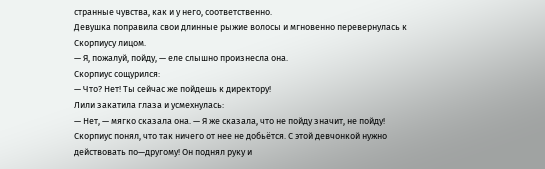странные чувства, как и у него, соответственно.
Девушка поправила свои длинные рыжие волосы и мгновенно перевернулась к Скорпиусу лицом.
— Я, пожалуй, пойду, — еле слышно произнесла она.
Скорпиус сощурился:
— Что? Нет! Ты сейчас же пойдешь к директору!
Лили закатила глаза и усмехнулась:
— Нет, — мягко сказала она. — Я же сказала, что не пойду значит, не пойду!
Скорпиус понял, что так ничего от нее не добьётся. С этой девчонкой нужно действовать по—другому! Он поднял руку и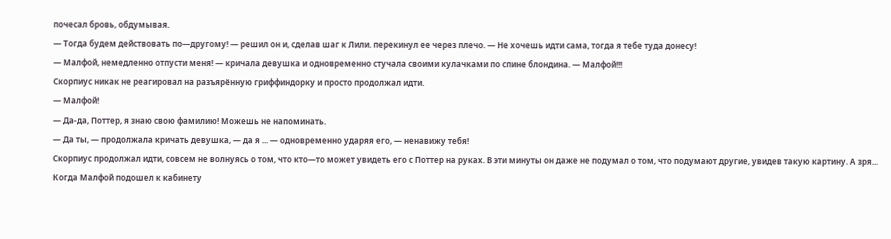почесал бровь, обдумывая.
— Тогда будем действовать по—другому! — решил он и, сделав шаг к Лили. перекинул ее через плечо. — Не хочешь идти сама, тогда я тебе туда донесу!
— Малфой, немедленно отпусти меня! — кричала девушка и одновременно стучала своими кулачками по спине блондина. — Малфой!!!
Скорпиус никак не реагировал на разъярённую гриффиндорку и просто продолжал идти.
— Малфой!
— Да-да, Поттер, я знаю свою фамилию! Можешь не напоминать.
— Да ты, — продолжала кричать девушка, — да я ... — одновременно ударяя его, — ненавижу тебя!
Скорпиус продолжал идти, совсем не волнуясь о том, что кто—то может увидеть его с Поттер на руках. В эти минуты он даже не подумал о том, что подумают другие, увидев такую картину. А зря...
Когда Малфой подошел к кабинету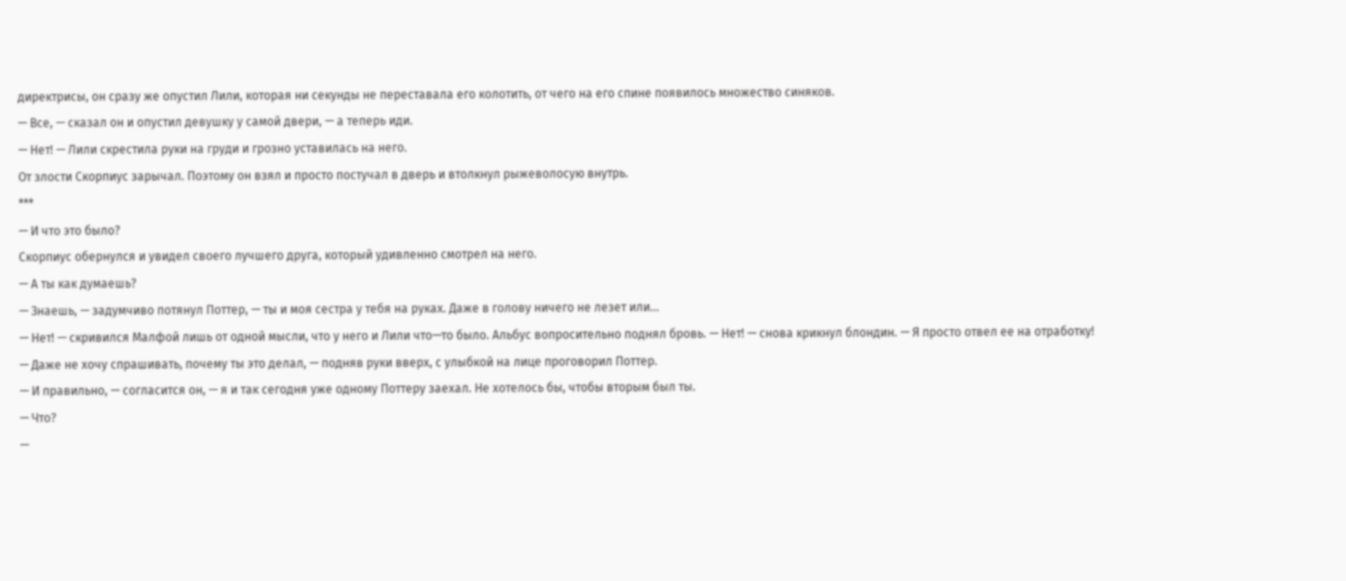директрисы, он сразу же опустил Лили, которая ни секунды не переставала его колотить, от чего на его спине появилось множество синяков.
— Все, — сказал он и опустил девушку у самой двери, — а теперь иди.
— Нет! — Лили скрестила руки на груди и грозно уставилась на него.
От злости Скорпиус зарычал. Поэтому он взял и просто постучал в дверь и втолкнул рыжеволосую внутрь.
***
— И что это было?
Скорпиус обернулся и увидел своего лучшего друга, который удивленно смотрел на него.
— А ты как думаешь?
— Знаешь, — задумчиво потянул Поттер, — ты и моя сестра у тебя на руках. Даже в голову ничего не лезет или...
— Нет! — скривился Малфой лишь от одной мысли, что у него и Лили что—то было. Альбус вопросительно поднял бровь. — Нет! — снова крикнул блондин. — Я просто отвел ее на отработку!
— Даже не хочу спрашивать, почему ты это делал, — подняв руки вверх, с улыбкой на лице проговорил Поттер.
— И правильно, — согласится он, — я и так сегодня уже одному Поттеру заехал. Не хотелось бы, чтобы вторым был ты.
— Что?
—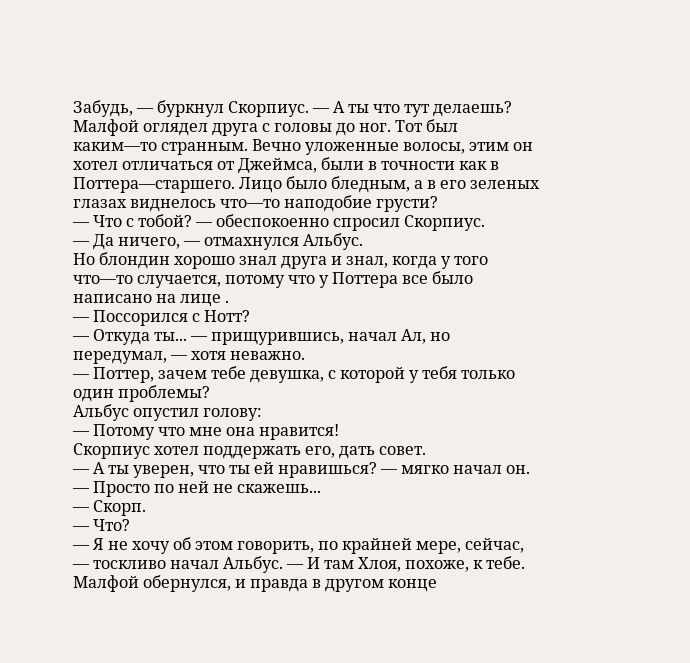Забудь, — буркнул Скорпиус. — А ты что тут делаешь?
Малфой оглядел друга с головы до ног. Тот был каким—то странным. Вечно уложенные волосы, этим он хотел отличаться от Джеймса, были в точности как в Поттера—старшего. Лицо было бледным, а в его зеленых глазах виднелось что—то наподобие грусти?
— Что с тобой? — обеспокоенно спросил Скорпиус.
— Да ничего, — отмахнулся Альбус.
Но блондин хорошо знал друга и знал, когда у того что—то случается, потому что у Поттера все было написано на лице .
— Поссорился с Нотт?
— Откуда ты... — прищурившись, начал Ал, но передумал, — хотя неважно.
— Поттер, зачем тебе девушка, с которой у тебя только один проблемы?
Альбус опустил голову:
— Потому что мне она нравится!
Скорпиус хотел поддержать его, дать совет.
— А ты уверен, что ты ей нравишься? — мягко начал он. — Просто по ней не скажешь...
— Скорп.
— Что?
— Я не хочу об этом говорить, по крайней мере, сейчас, — тоскливо начал Альбус. — И там Хлоя, похоже, к тебе.
Малфой обернулся, и правда в другом конце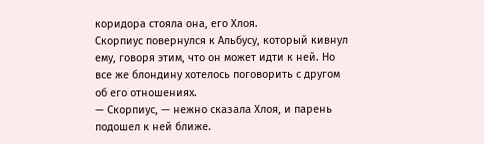коридора стояла она, его Хлоя.
Скорпиус повернулся к Альбусу, который кивнул ему, говоря этим, что он может идти к ней. Но все же блондину хотелось поговорить с другом об его отношениях.
— Скорпиус, — нежно сказала Хлоя, и парень подошел к ней ближе.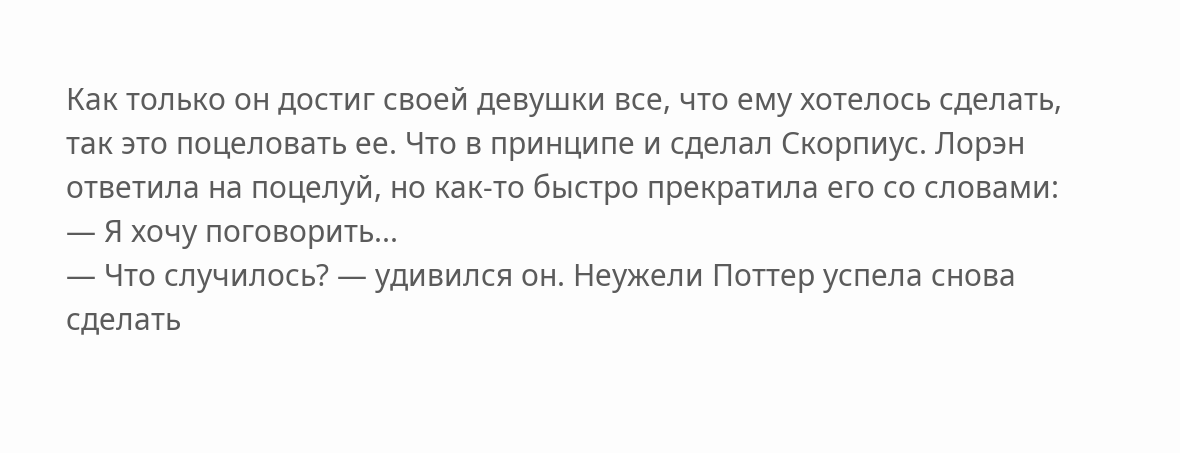Как только он достиг своей девушки все, что ему хотелось сделать, так это поцеловать ее. Что в принципе и сделал Скорпиус. Лорэн ответила на поцелуй, но как-то быстро прекратила его со словами:
— Я хочу поговорить...
— Что случилось? — удивился он. Неужели Поттер успела снова сделать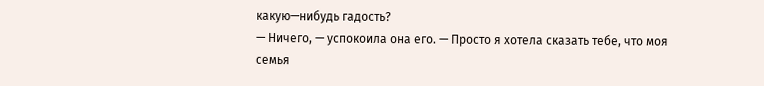какую—нибудь гадость?
— Ничего, — успокоила она его. — Просто я хотела сказать тебе, что моя семья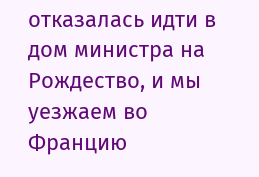отказалась идти в дом министра на Рождество, и мы уезжаем во Францию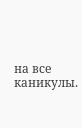на все каникулы.